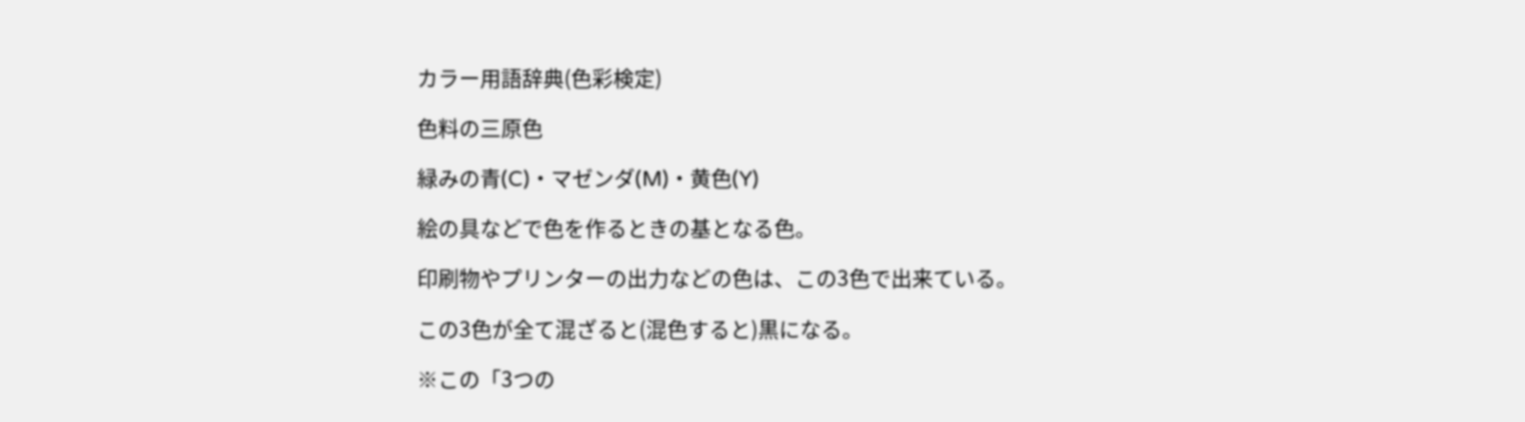カラー用語辞典(色彩検定)

色料の三原色

緑みの青(C)・マゼンダ(M)・黄色(Y)

絵の具などで色を作るときの基となる色。

印刷物やプリンターの出力などの色は、この3色で出来ている。

この3色が全て混ざると(混色すると)黒になる。

※この「3つの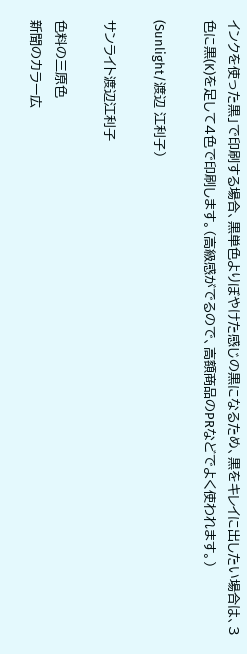インクを使った黒」で印刷する場合、黒単色よりぼやけた感じの黒になるため、黒をキレイに出したい場合は、3色に黒(K)を足して4色で印刷します。(高級感がでるので、高額商品のPRなどでよく使われます。)

(Sunlight/渡辺 江利子)

サンライト渡辺江利子

色料の三原色
新聞のカラー広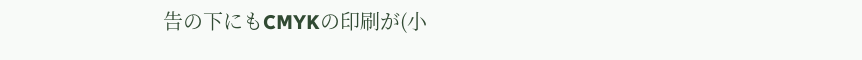告の下にもCMYKの印刷が(小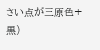さい点が三原色+黒)